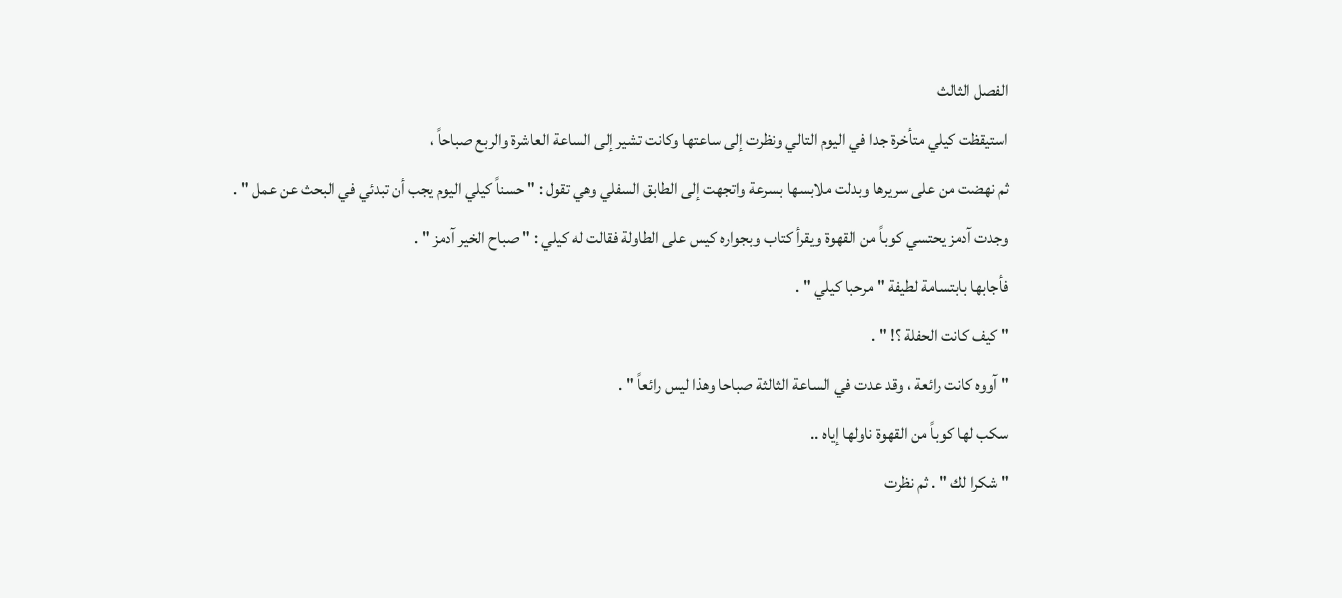الفصل الثالث
استيقظت كيلي متأخرة جدا في اليوم التالي ونظرت إلى ساعتها وكانت تشير إلى الساعة العاشرة والربع صباحاً ،
ثم نهضت من على سريرها وبدلت ملابسها بسرعة واتجهت إلى الطابق السفلي وهي تقول : " حسناً كيلي اليوم يجب أن تبدئي في البحث عن عمل " .
وجدت آدمز يحتسي كوباً من القهوة ويقرأ كتاب وبجواره كيس على الطاولة فقالت له كيلي : " صباح الخير آدمز " .
فأجابها بابتسامة لطيفة " مرحبا كيلي " .
" كيف كانت الحفلة ؟! " .
" آووه كانت رائعة ، وقد عدت في الساعة الثالثة صباحا وهذا ليس رائعاً " .
سكب لها كوباً من القهوة ناولها إياه ..
" شكرا لك " . ثم نظرت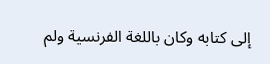إلى كتابه وكان باللغة الفرنسية ولم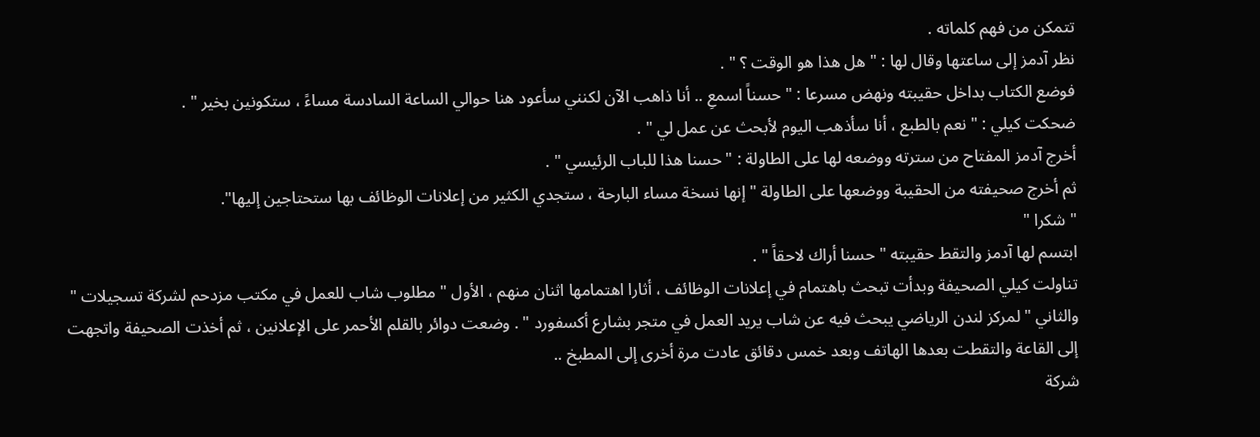تتمكن من فهم كلماته .
نظر آدمز إلى ساعتها وقال لها : " هل هذا هو الوقت ؟ " .
فوضع الكتاب بداخل حقيبته ونهض مسرعا : " حسناً اسمعِ .. أنا ذاهب الآن لكنني سأعود هنا حوالي الساعة السادسة مساءً ، ستكونين بخير " .
ضحكت كيلي : " نعم بالطبع ، أنا سأذهب اليوم لأبحث عن عمل لي " .
أخرج آدمز المفتاح من سترته ووضعه لها على الطاولة : " حسنا هذا للباب الرئيسي " .
ثم أخرج صحيفته من الحقيبة ووضعها على الطاولة " إنها نسخة مساء البارحة ، ستجدي الكثير من إعلانات الوظائف بها ستحتاجين إليها".
" شكرا "
ابتسم لها آدمز والتقط حقيبته " حسنا أراك لاحقاً " .
تناولت كيلي الصحيفة وبدأت تبحث باهتمام في إعلانات الوظائف ، أثارا اهتمامها اثنان منهم ، الأول " مطلوب شاب للعمل في مكتب مزدحم لشركة تسجيلات "
والثاني " لمركز لندن الرياضي يبحث فيه عن شاب يريد العمل في متجر بشارع أكسفورد " . وضعت دوائر بالقلم الأحمر على الإعلانين ، ثم أخذت الصحيفة واتجهت إلى القاعة والتقطت بعدها الهاتف وبعد خمس دقائق عادت مرة أخرى إلى المطبخ ..
شركة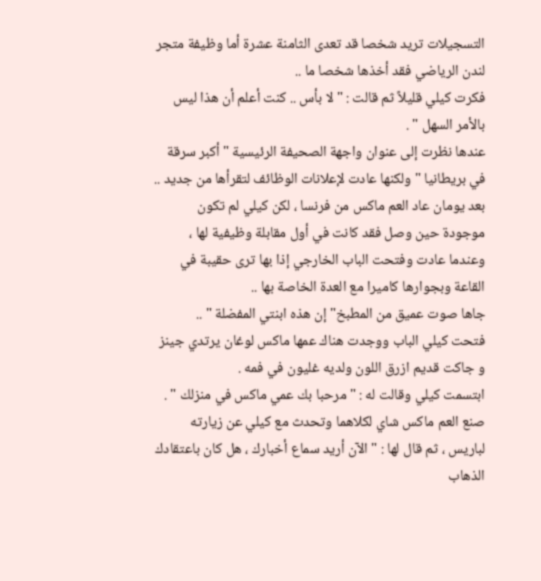التسجيلات تريد شخصا قد تعدى الثامنة عشرة أما وظيفة متجر لندن الرياضي فقد أخذها شخصا ما ..
فكرت كيلي قليلاً ثم قالت : " لا بأس .. كنت أعلم أن هذا ليس بالأمر السهل " .
عندها نظرت إلى عنوان واجهة الصحيفة الرئيسية " أكبر سرقة في بريطانيا " ولكنها عادت لإعلانات الوظائف لتقرأها من جديد ..
بعد يومان عاد العم ماكس من فرنسا ، لكن كيلي لم تكون موجودة حين وصل فقد كانت في أول مقابلة وظيفية لها ،
وعندما عادت وفتحت الباب الخارجي إذا بها ترى حقيبة في القاعة وبجوارها كاميرا مع العدة الخاصة بها ..
جاها صوت عميق من المطبخ" إن هذه ابنتي المفضلة " ..
فتحت كيلي الباب ووجدت هناك عمها ماكس لوغان يرتدي جينز و جاكت قديم ازرق اللون ولديه غليون في فمه .
ابتسمت كيلي وقالت له : " مرحبا بك عمي ماكس في منزلك " .
صنع العم ماكس شاي لكلاهما وتحدث مع كيلي عن زيارته لباريس ، ثم قال لها : " الآن أريد سماع أخبارك ، هل كان باعتقادك الذهاب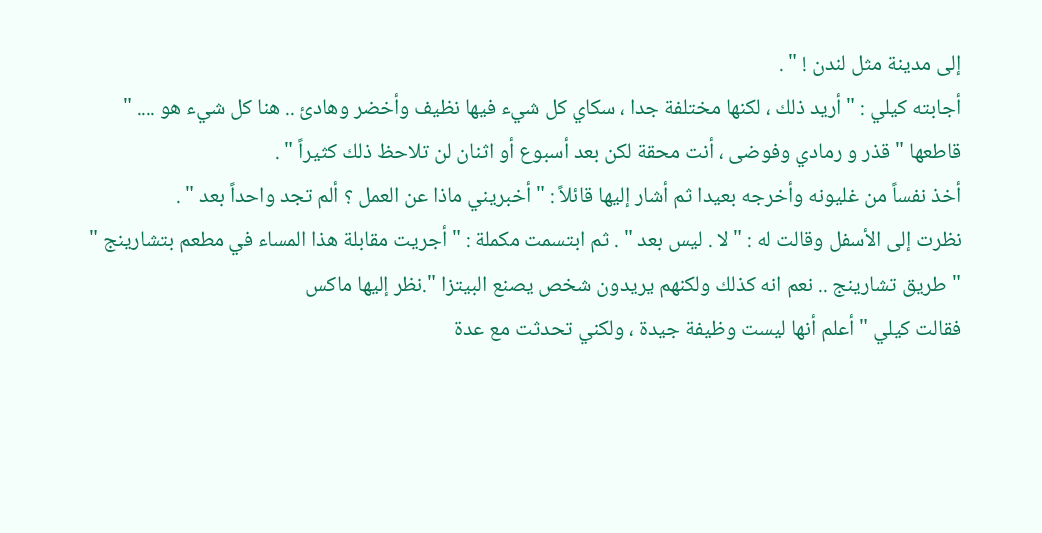إلى مدينة مثل لندن ! " .
أجابته كيلي : " أريد ذلك ، لكنها مختلفة جدا ، سكاي كل شيء فيها نظيف وأخضر وهادئ .. هنا كل شيء هو .... "
قاطعها " قذر و رمادي وفوضى ، أنت محقة لكن بعد أسبوع أو اثنان لن تلاحظ ذلك كثيراً " .
أخذ نفساً من غليونه وأخرجه بعيدا ثم أشار إليها قائلاً : " أخبريني ماذا عن العمل ؟ ألم تجد واحداً بعد " .
نظرت إلى الأسفل وقالت له : " لا . ليس بعد " . ثم ابتسمت مكملة : " أجريت مقابلة هذا المساء في مطعم بتشارينج "
" طريق تشارينج .. نعم انه كذلك ولكنهم يريدون شخص يصنع البيتزا ".نظر إليها ماكس
فقالت كيلي " أعلم أنها ليست وظيفة جيدة ، ولكني تحدثت مع عدة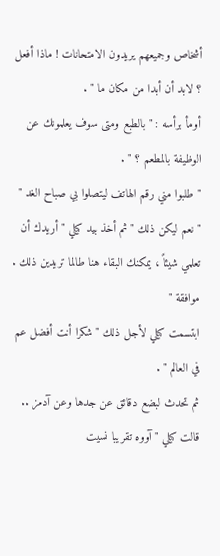أشخاص وجميعهم يريدون الامتحانات ! ماذا أفعل ؟ لابد أن أبدا من مكان ما " .
أومأ برأسه : " بالطبع ومتى سوف يعلمونك عن الوظيفة بالمطعم ؟ " .
" طلبوا مني رقم الهاتف ليتصلوا بي صباح الغد "
" نعم ليكن ذلك " ثم أخذ بيد كيلي " أريدك أن تعلمي شيئاً ، يمكنك البقاء هنا طالما تريدين ذلك . موافقة "
ابتسمت كيلي لأجل ذلك " شكرا أنت أفضل عم في العالم " .
ثم تحدث لبضع دقائق عن جدها وعن آدمز ..
قالت كيلي " آووه تقريبا نسيت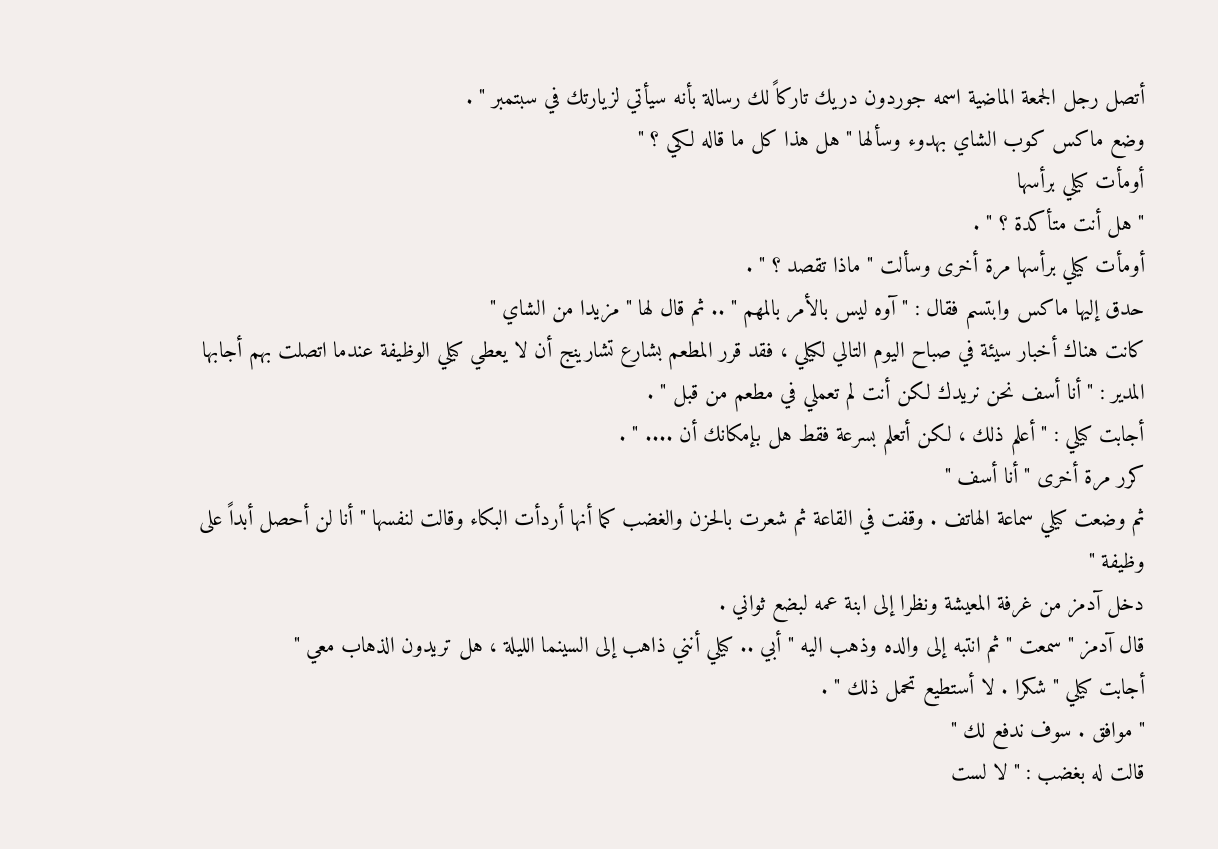أتصل رجل الجمعة الماضية اسمه جوردون دريك تاركاً لك رسالة بأنه سيأتي لزيارتك في سبتمبر " .
وضع ماكس كوب الشاي بهدوء وسألها " هل هذا كل ما قاله لكي ؟ "
أومأت كيلي برأسها
" هل أنت متأكدة ؟ " .
أومأت كيلي برأسها مرة أخرى وسألت " ماذا تقصد ؟ " .
حدق إليها ماكس وابتسم فقال : " آوه ليس بالأمر بالمهم " .. ثم قال لها " مزيدا من الشاي "
كانت هناك أخبار سيئة في صباح اليوم التالي لكيلي ، فقد قرر المطعم بشارع تشارينج أن لا يعطي كيلي الوظيفة عندما اتصلت بهم أجابها المدير : " أنا أسف نحن نريدك لكن أنت لم تعملي في مطعم من قبل " .
أجابت كيلي : " أعلم ذلك ، لكن أتعلم بسرعة فقط هل بإمكانك أن .... " .
كرر مرة أخرى " أنا أسف "
ثم وضعت كيلي سماعة الهاتف . وقفت في القاعة ثم شعرت بالحزن والغضب كما أنها أردأت البكاء وقالت لنفسها " أنا لن أحصل أبداً على وظيفة "
دخل آدمز من غرفة المعيشة ونظرا إلى ابنة عمه لبضع ثواني .
قال آدمز " سمعت " ثم انتبه إلى والده وذهب اليه " أبي .. كيلي أنني ذاهب إلى السينما الليلة ، هل تريدون الذهاب معي "
أجابت كيلي " شكرا . لا أستطيع تحمل ذلك " .
" موافق . سوف ندفع لك "
قالت له بغضب : " لا لست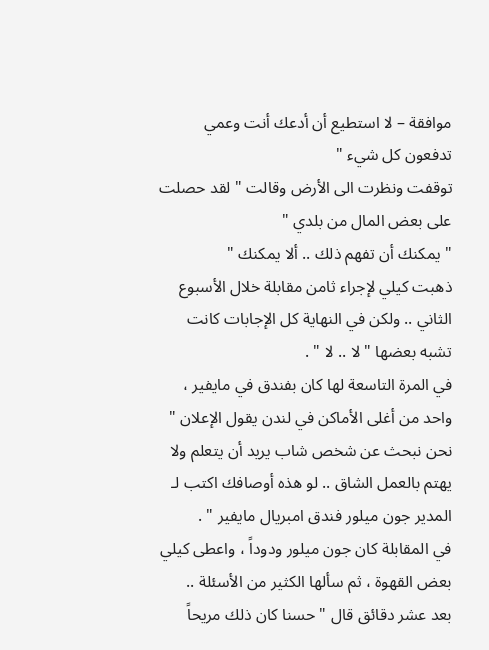موافقة – لا استطيع أن أدعك أنت وعمي تدفعون كل شيء "
توقفت ونظرت الى الأرض وقالت " لقد حصلت على بعض المال من بلدي "
" يمكنك أن تفهم ذلك .. ألا يمكنك "
ذهبت كيلي لإجراء ثامن مقابلة خلال الأسبوع الثاني .. ولكن في النهاية كل الإجابات كانت تشبه بعضها " لا .. لا " .
في المرة التاسعة لها كان بفندق في مايفير ، واحد من أغلى الأماكن في لندن يقول الإعلان " نحن نبحث عن شخص شاب يريد أن يتعلم ولا يهتم بالعمل الشاق .. لو هذه أوصافك اكتب لـ المدير جون ميلور فندق امبريال مايفير " .
في المقابلة كان جون ميلور ودوداً ، واعطى كيلي بعض القهوة ، ثم سألها الكثير من الأسئلة ..
بعد عشر دقائق قال " حسنا كان ذلك مريحاً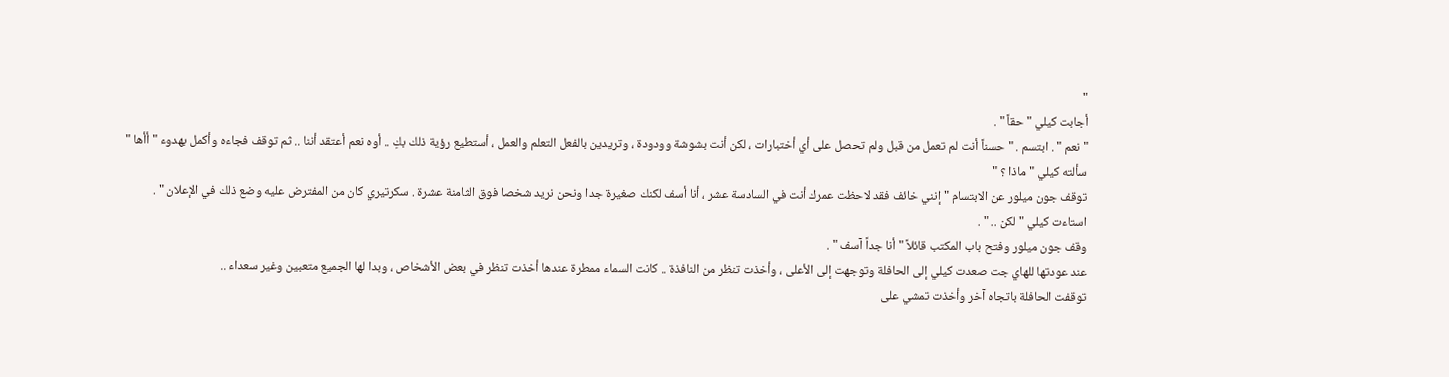"
أجابت كيلي " حقاً " .
" نعم " . ابتسم . " حسناً أنت لم تعمل من قبل ولم تحصل على أي أختبارات ، لكن أنت بشوشة وودودة ، وتريدين بالفعل التعلم والعمل ، أستطيع رؤية ذلك بكِ .. أوه نعم أعتقد أننا .. ثم توقف فجاءه وأكمل بهدوء " أأها "
سألته كيلي " ماذا ؟ "
توقف جون ميلور عن الابتسام " إنني خائف فقد لاحظت عمرك أنت في السادسة عشر ، أنا أسف لكنك صغيرة جدا ونحن نريد شخصا فوق الثامنة عشرة . سكرتيري كان من المفترض عليه وضع ذلك في الإعلان " .
استاءت كيلي " لكن .. " .
وقف جون ميلور وفتح باب المكتب قائلاً " أنا جداً آسف " .
عند عودتها للهاي جت صعدت كيلي إلى الحافلة وتوجهت إلى الأعلى ، وأخذت تنظر من النافذة .. كانت السماء ممطرة عندها أخذت تنظر في بعض الأشخاص ، وبدا لها الجميع متعبين وغير سعداء ..
توقفت الحافلة باتجاه آخر وأخذت تمشي على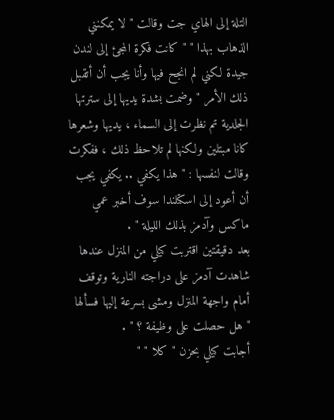التلة إلى الهاي جت وقالت " لا يمكنني الذهاب بهذا " " كانت فكرة المجئ إلى لندن جيدة لكني لم انجح فيها وأنا يجب أن أتقبل ذلك الأمر " وضمت بشدة يديها إلى سترتها الجلدية تم نظرت إلى السماء ، يديها وشعرها كانا مبتلين ولكنها لم تلاحظ ذلك ، ففكرت وقالت لنفسها : " هذا يكفي .. يكفي يجب أن أعود إلى اسكتلندا سوف أخبر عمي ماكس وآدمز بذلك الليلة " .
بعد دقيقتين اقتربت كيلي من المنزل عندها شاهدت آدمز على دراجته النارية وتوقف أمام واجهة المنزل ومشى بسرعة إليها فسألها " هل حصلت على وظيفة ؟ " .
أجابت كيلي بحزن " كلا " "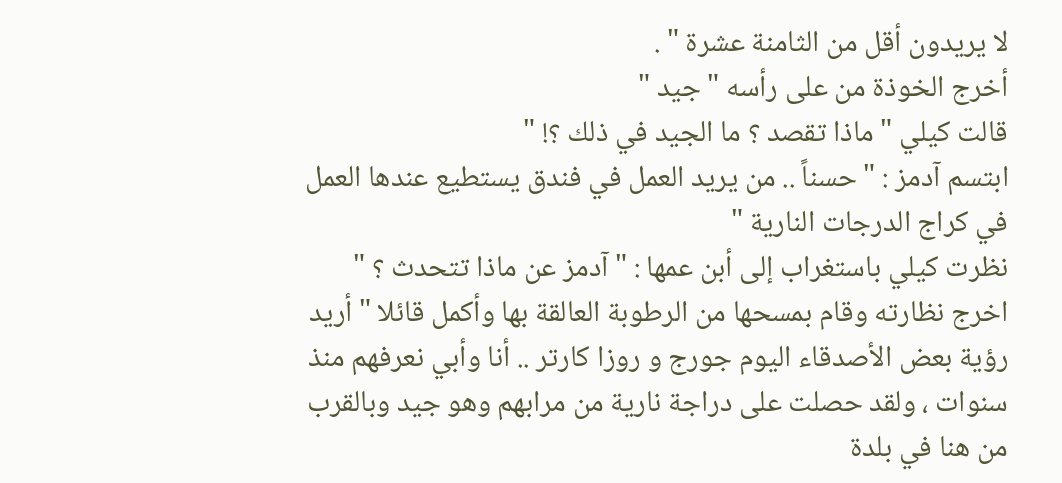لا يريدون أقل من الثامنة عشرة " .
أخرج الخوذة من على رأسه " جيد "
قالت كيلي " ماذا تقصد ؟ ما الجيد في ذلك ؟! "
ابتسم آدمز : " حسناً .. من يريد العمل في فندق يستطيع عندها العمل في كراج الدرجات النارية "
نظرت كيلي باستغراب إلى أبن عمها : " آدمز عن ماذا تتحدث ؟ "
اخرج نظارته وقام بمسحها من الرطوبة العالقة بها وأكمل قائلا " أريد رؤية بعض الأصدقاء اليوم جورج و روزا كارتر .. أنا وأبي نعرفهم منذ سنوات ، ولقد حصلت على دراجة نارية من مرابهم وهو جيد وبالقرب من هنا في بلدة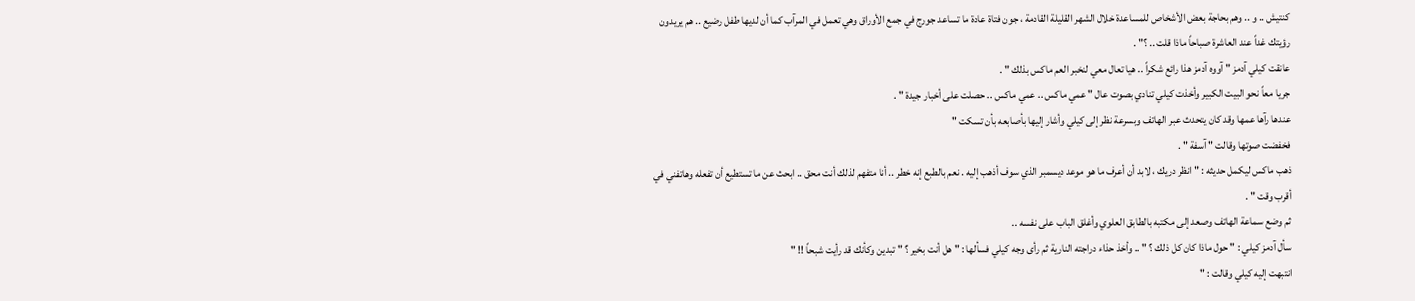كنتيش .. و .. وهم بحاجة بعض الأشخاص للمساعدة خلال الشهر القليلة القادمة ، جون فتاة عادة ما تساعد جورج في جمع الأوراق وهي تعمل في المرآب كما أن لديها طفل رضيع .. هم يريدون رؤيتك غداً عند العاشرة صباحاً ماذا قلت .. ؟" .
عانقت كيلي آدمز " آووه آدمز هذا رائع شكراً .. هيا تعال معي لنخبر العم ماكس بذلك " .
جريا معاً نحو البيت الكبير وأخذت كيلي تنادي بصوت عال " عمي ماكس .. عمي ماكس .. حصلت على أخبار جيدة " .
عندها رآها عمها وقد كان يتحدث عبر الهاتف وبسرعة نظر إلى كيلي وأشار إليها بأصابعه بأن تسكت "
فخفضت صوتها وقالت " آسفة " .
ذهب ماكس ليكمل حديثه : " انظر دريك ، لابد أن أعرف ما هو موعد ديسمبر الذي سوف أذهب إليه . نعم بالطبع إنه خطر .. أنا متفهم لذلك أنت محق .. ابحث عن ما تستطيع أن تفعله وهاتفني في أقرب وقت " .
ثم وضع سماعة الهاتف وصعد إلى مكتبه بالطابق العلوي وأغلق الباب على نفسه ..
سأل آدمز كيلي : " حول ماذا كان كل ذلك ؟ " .. وأخذ حذاء دراجته النارية ثم رأى وجه كيلي فسألها : " هل أنت بخير ؟ " تبدين وكأنك قد رأيت شبحاً !! "
انتبهت إليه كيلي وقالت : "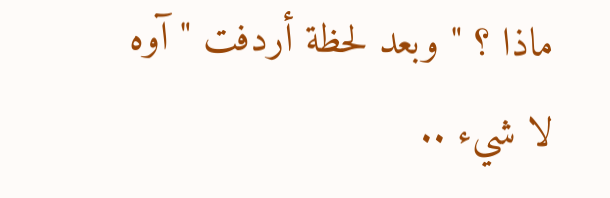ماذا ؟ " وبعد لحظة أردفت " آوه لا شيء ..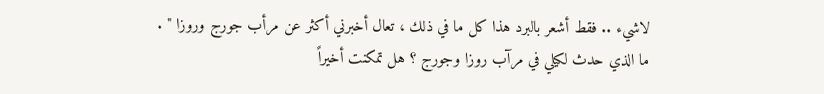لاشيء .. فقط أشعر بالبرد هذا كل ما في ذلك ، تعال أخبرني أكثر عن مرأب جورج وروزا " .
ما الذي حدث لكيلي في مرآب روزا وجورج ؟ هل تمكنت أخيراً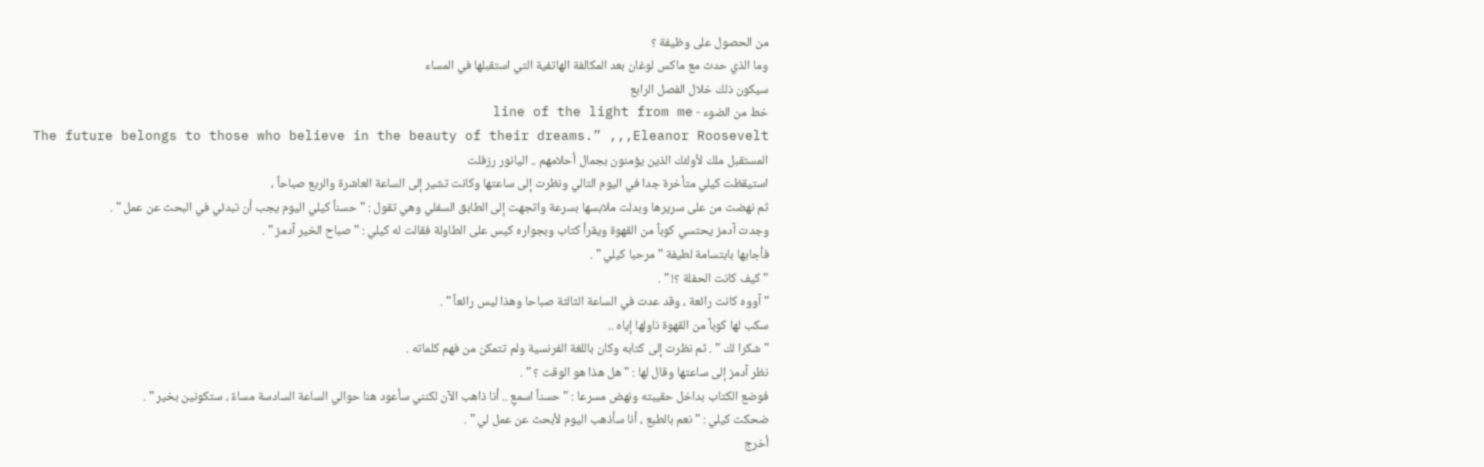من الحصول على وظيفة ؟
وما الذي حدث مع ماكس لوغان بعد المكالفة الهاتفية التي استقبلها في المساء
سيكون ذلك خلال الفصل الرابع
خط من الضوء - line of the light from me
The future belongs to those who believe in the beauty of their dreams.” ,,,Eleanor Roosevelt
المستقبل ملك لأولئك الذين يؤمنون بجمال أحلامهم .. اليانور رزفلت
استيقظت كيلي متأخرة جدا في اليوم التالي ونظرت إلى ساعتها وكانت تشير إلى الساعة العاشرة والربع صباحاً ،
ثم نهضت من على سريرها وبدلت ملابسها بسرعة واتجهت إلى الطابق السفلي وهي تقول : " حسناً كيلي اليوم يجب أن تبدئي في البحث عن عمل " .
وجدت آدمز يحتسي كوباً من القهوة ويقرأ كتاب وبجواره كيس على الطاولة فقالت له كيلي : " صباح الخير آدمز " .
فأجابها بابتسامة لطيفة " مرحبا كيلي " .
" كيف كانت الحفلة ؟! " .
" آووه كانت رائعة ، وقد عدت في الساعة الثالثة صباحا وهذا ليس رائعاً " .
سكب لها كوباً من القهوة ناولها إياه ..
" شكرا لك " . ثم نظرت إلى كتابه وكان باللغة الفرنسية ولم تتمكن من فهم كلماته .
نظر آدمز إلى ساعتها وقال لها : " هل هذا هو الوقت ؟ " .
فوضع الكتاب بداخل حقيبته ونهض مسرعا : " حسناً اسمعِ .. أنا ذاهب الآن لكنني سأعود هنا حوالي الساعة السادسة مساءً ، ستكونين بخير " .
ضحكت كيلي : " نعم بالطبع ، أنا سأذهب اليوم لأبحث عن عمل لي " .
أخرج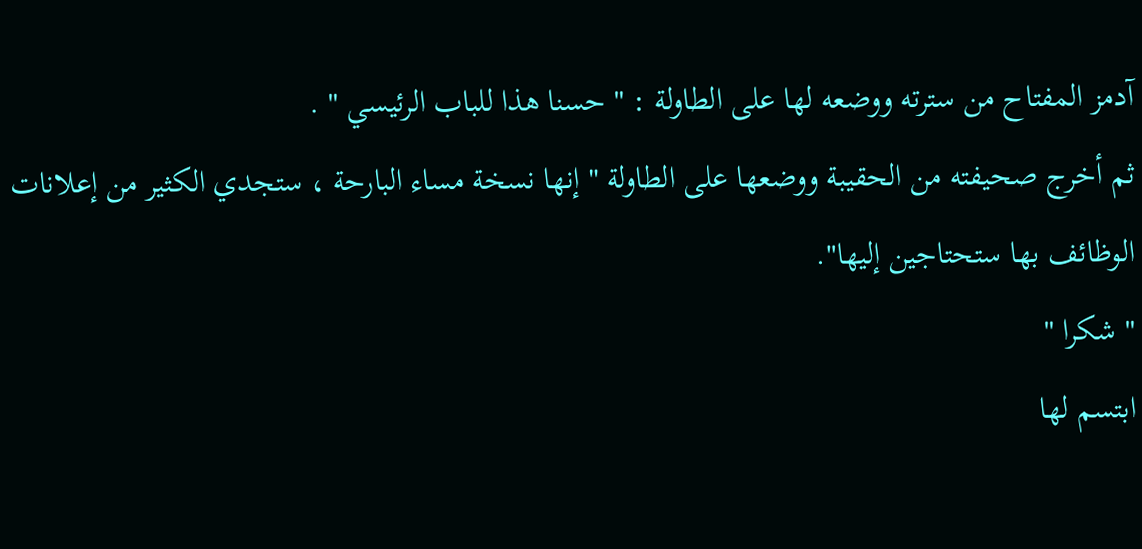آدمز المفتاح من سترته ووضعه لها على الطاولة : " حسنا هذا للباب الرئيسي " .
ثم أخرج صحيفته من الحقيبة ووضعها على الطاولة " إنها نسخة مساء البارحة ، ستجدي الكثير من إعلانات الوظائف بها ستحتاجين إليها".
" شكرا "
ابتسم لها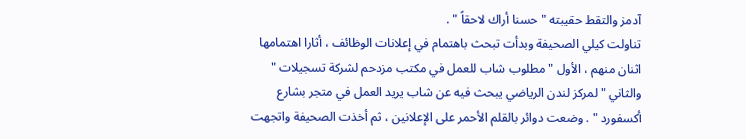آدمز والتقط حقيبته " حسنا أراك لاحقاً " .
تناولت كيلي الصحيفة وبدأت تبحث باهتمام في إعلانات الوظائف ، أثارا اهتمامها اثنان منهم ، الأول " مطلوب شاب للعمل في مكتب مزدحم لشركة تسجيلات "
والثاني " لمركز لندن الرياضي يبحث فيه عن شاب يريد العمل في متجر بشارع أكسفورد " . وضعت دوائر بالقلم الأحمر على الإعلانين ، ثم أخذت الصحيفة واتجهت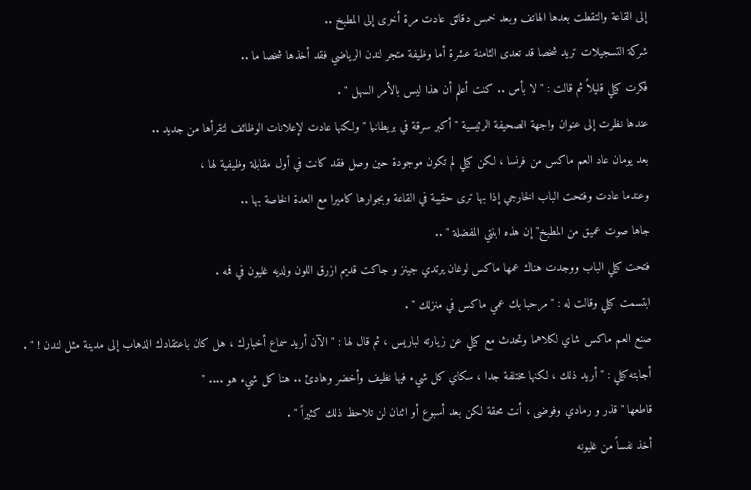إلى القاعة والتقطت بعدها الهاتف وبعد خمس دقائق عادت مرة أخرى إلى المطبخ ..
شركة التسجيلات تريد شخصا قد تعدى الثامنة عشرة أما وظيفة متجر لندن الرياضي فقد أخذها شخصا ما ..
فكرت كيلي قليلاً ثم قالت : " لا بأس .. كنت أعلم أن هذا ليس بالأمر السهل " .
عندها نظرت إلى عنوان واجهة الصحيفة الرئيسية " أكبر سرقة في بريطانيا " ولكنها عادت لإعلانات الوظائف لتقرأها من جديد ..
بعد يومان عاد العم ماكس من فرنسا ، لكن كيلي لم تكون موجودة حين وصل فقد كانت في أول مقابلة وظيفية لها ،
وعندما عادت وفتحت الباب الخارجي إذا بها ترى حقيبة في القاعة وبجوارها كاميرا مع العدة الخاصة بها ..
جاها صوت عميق من المطبخ" إن هذه ابنتي المفضلة " ..
فتحت كيلي الباب ووجدت هناك عمها ماكس لوغان يرتدي جينز و جاكت قديم ازرق اللون ولديه غليون في فمه .
ابتسمت كيلي وقالت له : " مرحبا بك عمي ماكس في منزلك " .
صنع العم ماكس شاي لكلاهما وتحدث مع كيلي عن زيارته لباريس ، ثم قال لها : " الآن أريد سماع أخبارك ، هل كان باعتقادك الذهاب إلى مدينة مثل لندن ! " .
أجابته كيلي : " أريد ذلك ، لكنها مختلفة جدا ، سكاي كل شيء فيها نظيف وأخضر وهادئ .. هنا كل شيء هو .... "
قاطعها " قذر و رمادي وفوضى ، أنت محقة لكن بعد أسبوع أو اثنان لن تلاحظ ذلك كثيراً " .
أخذ نفساً من غليونه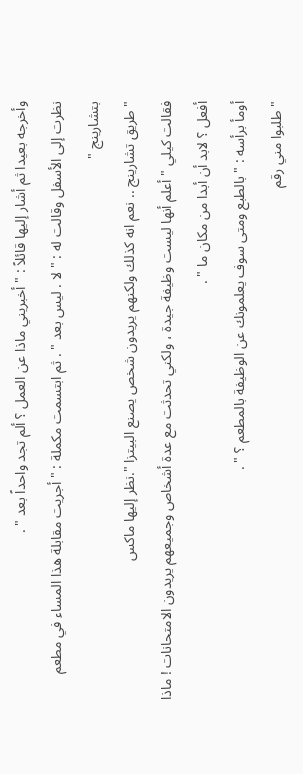وأخرجه بعيدا ثم أشار إليها قائلاً : " أخبريني ماذا عن العمل ؟ ألم تجد واحداً بعد " .
نظرت إلى الأسفل وقالت له : " لا . ليس بعد " . ثم ابتسمت مكملة : " أجريت مقابلة هذا المساء في مطعم بتشارينج "
" طريق تشارينج .. نعم انه كذلك ولكنهم يريدون شخص يصنع البيتزا ".نظر إليها ماكس
فقالت كيلي " أعلم أنها ليست وظيفة جيدة ، ولكني تحدثت مع عدة أشخاص وجميعهم يريدون الامتحانات ! ماذا أفعل ؟ لابد أن أبدا من مكان ما " .
أومأ برأسه : " بالطبع ومتى سوف يعلمونك عن الوظيفة بالمطعم ؟ " .
" طلبوا مني رقم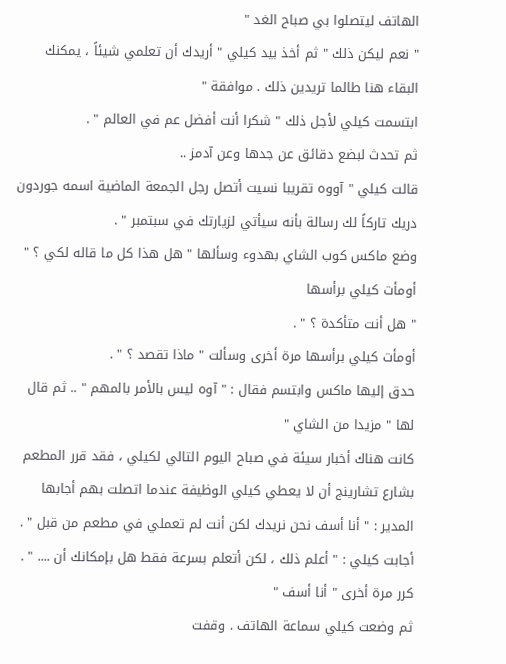الهاتف ليتصلوا بي صباح الغد "
" نعم ليكن ذلك " ثم أخذ بيد كيلي " أريدك أن تعلمي شيئاً ، يمكنك البقاء هنا طالما تريدين ذلك . موافقة "
ابتسمت كيلي لأجل ذلك " شكرا أنت أفضل عم في العالم " .
ثم تحدث لبضع دقائق عن جدها وعن آدمز ..
قالت كيلي " آووه تقريبا نسيت أتصل رجل الجمعة الماضية اسمه جوردون دريك تاركاً لك رسالة بأنه سيأتي لزيارتك في سبتمبر " .
وضع ماكس كوب الشاي بهدوء وسألها " هل هذا كل ما قاله لكي ؟ "
أومأت كيلي برأسها
" هل أنت متأكدة ؟ " .
أومأت كيلي برأسها مرة أخرى وسألت " ماذا تقصد ؟ " .
حدق إليها ماكس وابتسم فقال : " آوه ليس بالأمر بالمهم " .. ثم قال لها " مزيدا من الشاي "
كانت هناك أخبار سيئة في صباح اليوم التالي لكيلي ، فقد قرر المطعم بشارع تشارينج أن لا يعطي كيلي الوظيفة عندما اتصلت بهم أجابها المدير : " أنا أسف نحن نريدك لكن أنت لم تعملي في مطعم من قبل " .
أجابت كيلي : " أعلم ذلك ، لكن أتعلم بسرعة فقط هل بإمكانك أن .... " .
كرر مرة أخرى " أنا أسف "
ثم وضعت كيلي سماعة الهاتف . وقفت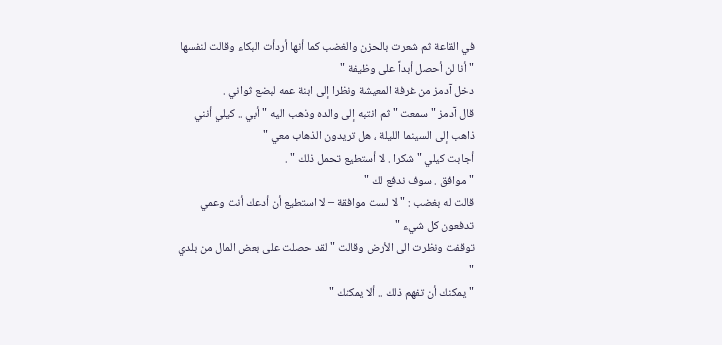في القاعة ثم شعرت بالحزن والغضب كما أنها أردأت البكاء وقالت لنفسها " أنا لن أحصل أبداً على وظيفة "
دخل آدمز من غرفة المعيشة ونظرا إلى ابنة عمه لبضع ثواني .
قال آدمز " سمعت " ثم انتبه إلى والده وذهب اليه " أبي .. كيلي أنني ذاهب إلى السينما الليلة ، هل تريدون الذهاب معي "
أجابت كيلي " شكرا . لا أستطيع تحمل ذلك " .
" موافق . سوف ندفع لك "
قالت له بغضب : " لا لست موافقة – لا استطيع أن أدعك أنت وعمي تدفعون كل شيء "
توقفت ونظرت الى الأرض وقالت " لقد حصلت على بعض المال من بلدي "
" يمكنك أن تفهم ذلك .. ألا يمكنك "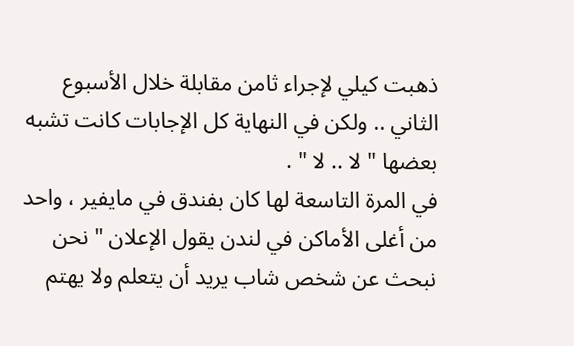ذهبت كيلي لإجراء ثامن مقابلة خلال الأسبوع الثاني .. ولكن في النهاية كل الإجابات كانت تشبه بعضها " لا .. لا " .
في المرة التاسعة لها كان بفندق في مايفير ، واحد من أغلى الأماكن في لندن يقول الإعلان " نحن نبحث عن شخص شاب يريد أن يتعلم ولا يهتم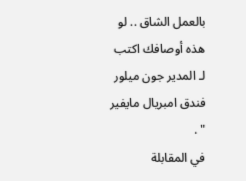بالعمل الشاق .. لو هذه أوصافك اكتب لـ المدير جون ميلور فندق امبريال مايفير " .
في المقابلة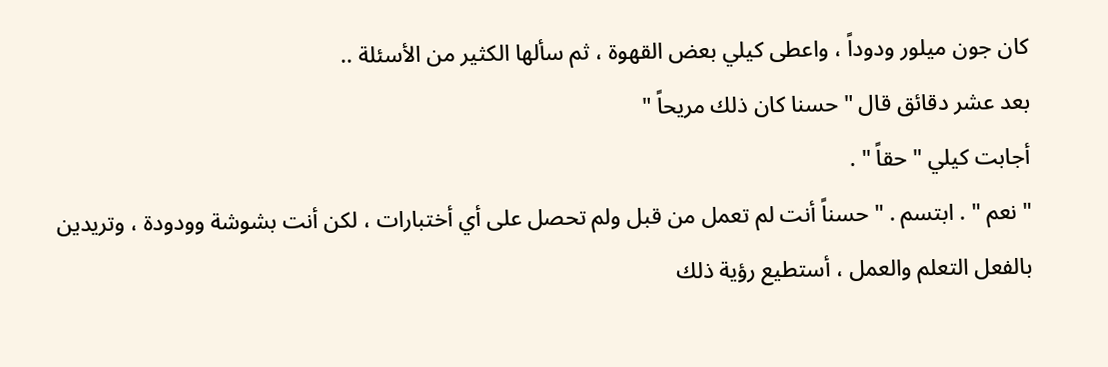كان جون ميلور ودوداً ، واعطى كيلي بعض القهوة ، ثم سألها الكثير من الأسئلة ..
بعد عشر دقائق قال " حسنا كان ذلك مريحاً "
أجابت كيلي " حقاً " .
" نعم " . ابتسم . " حسناً أنت لم تعمل من قبل ولم تحصل على أي أختبارات ، لكن أنت بشوشة وودودة ، وتريدين بالفعل التعلم والعمل ، أستطيع رؤية ذلك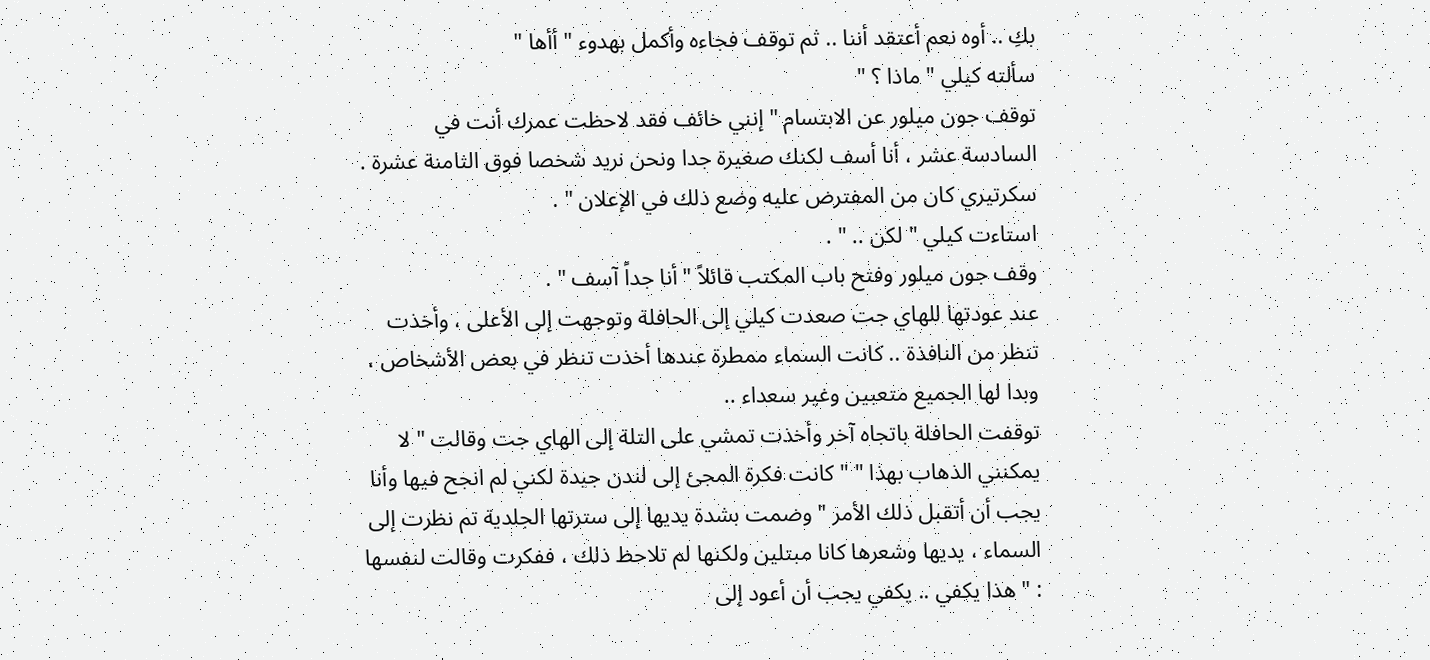بكِ .. أوه نعم أعتقد أننا .. ثم توقف فجاءه وأكمل بهدوء " أأها "
سألته كيلي " ماذا ؟ "
توقف جون ميلور عن الابتسام " إنني خائف فقد لاحظت عمرك أنت في السادسة عشر ، أنا أسف لكنك صغيرة جدا ونحن نريد شخصا فوق الثامنة عشرة . سكرتيري كان من المفترض عليه وضع ذلك في الإعلان " .
استاءت كيلي " لكن .. " .
وقف جون ميلور وفتح باب المكتب قائلاً " أنا جداً آسف " .
عند عودتها للهاي جت صعدت كيلي إلى الحافلة وتوجهت إلى الأعلى ، وأخذت تنظر من النافذة .. كانت السماء ممطرة عندها أخذت تنظر في بعض الأشخاص ، وبدا لها الجميع متعبين وغير سعداء ..
توقفت الحافلة باتجاه آخر وأخذت تمشي على التلة إلى الهاي جت وقالت " لا يمكنني الذهاب بهذا " " كانت فكرة المجئ إلى لندن جيدة لكني لم انجح فيها وأنا يجب أن أتقبل ذلك الأمر " وضمت بشدة يديها إلى سترتها الجلدية تم نظرت إلى السماء ، يديها وشعرها كانا مبتلين ولكنها لم تلاحظ ذلك ، ففكرت وقالت لنفسها : " هذا يكفي .. يكفي يجب أن أعود إلى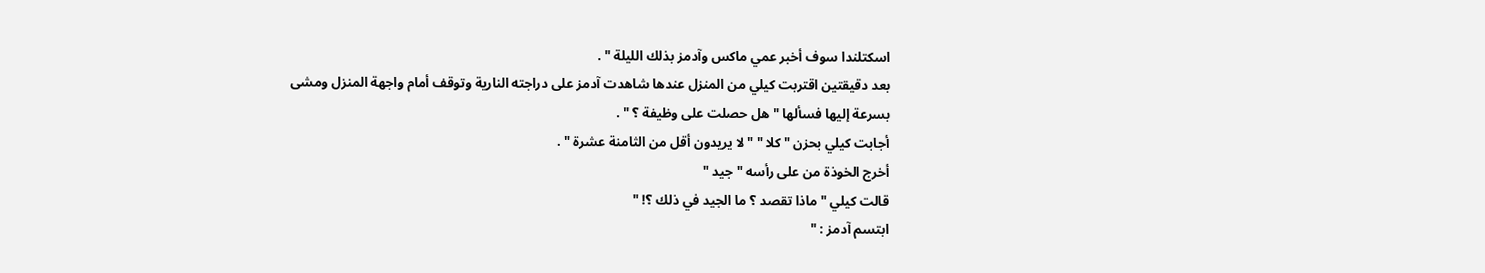اسكتلندا سوف أخبر عمي ماكس وآدمز بذلك الليلة " .
بعد دقيقتين اقتربت كيلي من المنزل عندها شاهدت آدمز على دراجته النارية وتوقف أمام واجهة المنزل ومشى بسرعة إليها فسألها " هل حصلت على وظيفة ؟ " .
أجابت كيلي بحزن " كلا " " لا يريدون أقل من الثامنة عشرة " .
أخرج الخوذة من على رأسه " جيد "
قالت كيلي " ماذا تقصد ؟ ما الجيد في ذلك ؟! "
ابتسم آدمز : "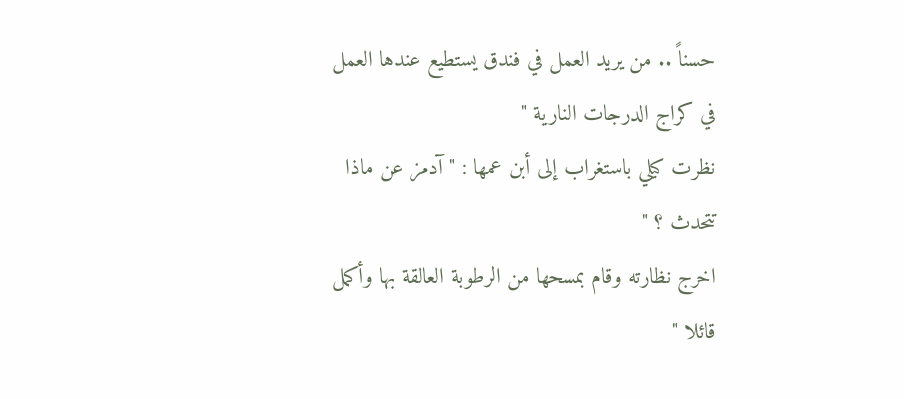حسناً .. من يريد العمل في فندق يستطيع عندها العمل في كراج الدرجات النارية "
نظرت كيلي باستغراب إلى أبن عمها : " آدمز عن ماذا تتحدث ؟ "
اخرج نظارته وقام بمسحها من الرطوبة العالقة بها وأكمل قائلا "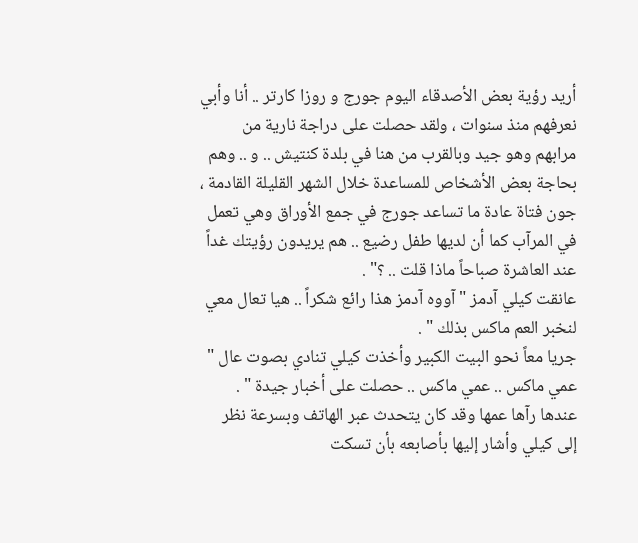أريد رؤية بعض الأصدقاء اليوم جورج و روزا كارتر .. أنا وأبي نعرفهم منذ سنوات ، ولقد حصلت على دراجة نارية من مرابهم وهو جيد وبالقرب من هنا في بلدة كنتيش .. و .. وهم بحاجة بعض الأشخاص للمساعدة خلال الشهر القليلة القادمة ، جون فتاة عادة ما تساعد جورج في جمع الأوراق وهي تعمل في المرآب كما أن لديها طفل رضيع .. هم يريدون رؤيتك غداً عند العاشرة صباحاً ماذا قلت .. ؟" .
عانقت كيلي آدمز " آووه آدمز هذا رائع شكراً .. هيا تعال معي لنخبر العم ماكس بذلك " .
جريا معاً نحو البيت الكبير وأخذت كيلي تنادي بصوت عال " عمي ماكس .. عمي ماكس .. حصلت على أخبار جيدة " .
عندها رآها عمها وقد كان يتحدث عبر الهاتف وبسرعة نظر إلى كيلي وأشار إليها بأصابعه بأن تسكت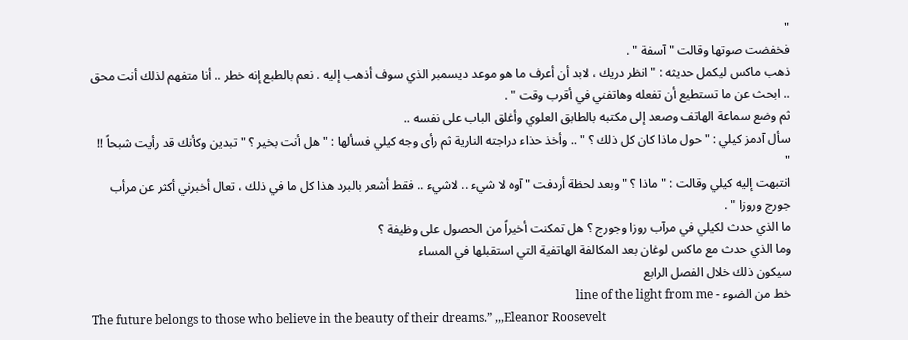"
فخفضت صوتها وقالت " آسفة " .
ذهب ماكس ليكمل حديثه : " انظر دريك ، لابد أن أعرف ما هو موعد ديسمبر الذي سوف أذهب إليه . نعم بالطبع إنه خطر .. أنا متفهم لذلك أنت محق .. ابحث عن ما تستطيع أن تفعله وهاتفني في أقرب وقت " .
ثم وضع سماعة الهاتف وصعد إلى مكتبه بالطابق العلوي وأغلق الباب على نفسه ..
سأل آدمز كيلي : " حول ماذا كان كل ذلك ؟ " .. وأخذ حذاء دراجته النارية ثم رأى وجه كيلي فسألها : " هل أنت بخير ؟ " تبدين وكأنك قد رأيت شبحاً !! "
انتبهت إليه كيلي وقالت : " ماذا ؟ " وبعد لحظة أردفت " آوه لا شيء .. لاشيء .. فقط أشعر بالبرد هذا كل ما في ذلك ، تعال أخبرني أكثر عن مرأب جورج وروزا " .
ما الذي حدث لكيلي في مرآب روزا وجورج ؟ هل تمكنت أخيراً من الحصول على وظيفة ؟
وما الذي حدث مع ماكس لوغان بعد المكالفة الهاتفية التي استقبلها في المساء
سيكون ذلك خلال الفصل الرابع
خط من الضوء - line of the light from me
The future belongs to those who believe in the beauty of their dreams.” ,,,Eleanor Roosevelt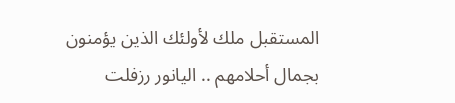المستقبل ملك لأولئك الذين يؤمنون بجمال أحلامهم .. اليانور رزفلت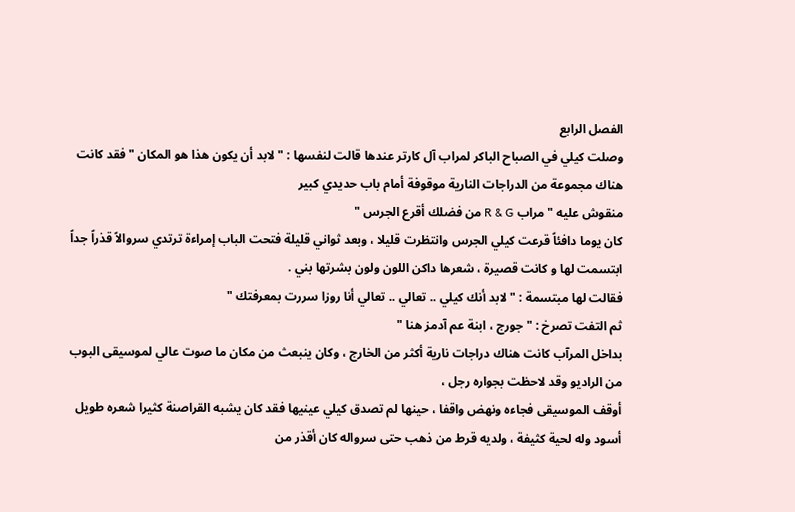الفصل الرابع
وصلت كيلي في الصباح الباكر لمراب آل كارتر عندها قالت لنفسها : " لابد أن يكون هذا هو المكان " فقد كانت هناك مجموعة من الدراجات النارية موقوفة أمام باب حديدي كبير
منقوش عليه " مراب R & G من فضلك أقرع الجرس "
كان يوما دافئاً قرعت كيلي الجرس وانتظرت قليلا ، وبعد ثواني قليلة فتحت الباب إمراءة ترتدي سروالاً قذراً جداً ابتسمت لها و كانت قصيرة ، شعرها داكن اللون ولون بشرتها بني .
فقالت لها مبتسمة : " لابد أنك كيلي .. تعالي .. تعالي أنا روزا سررت بمعرفتك "
ثم التفت تصرخ : " جورج ، ابنة عم آدمز هنا "
بداخل المرآب كانت هناك دراجات نارية أكثر من الخارج ، وكان ينبعث من مكان ما صوت عالي لموسيقى البوب من الراديو وقد لاحظت بجواره رجل ،
أوقف الموسيقى فجاءه ونهض واقفا ، حينها لم تصدق كيلي عينيها فقد كان يشبه القراصنة كثيرا شعره طويل أسود وله لحية كثيفة ، ولديه قرط من ذهب حتى سرواله كان أقذر من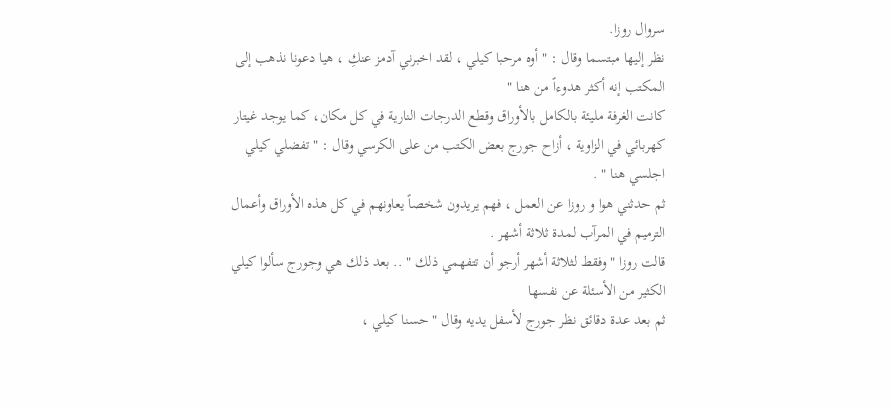سروال روزا.
نظر إليها مبتسما وقال : " أوه مرحبا كيلي ، لقد اخبرني آدمز عنكِ ، هيا دعونا نذهب إلى المكتب إنه أكثر هدوءاً من هنا "
كانت الغرفة مليئة بالكامل بالأوراق وقطع الدرجات النارية في كل مكان، كما يوجد غيتار كهربائي في الزاوية ، أزاح جورج بعض الكتب من على الكرسي وقال : " تفضلي كيلي اجلسي هنا " .
ثم حدثني هوا و روزا عن العمل ، فهم يريدون شخصاً يعاونهم في كل هذه الأوراق وأعمال الترميم في المرآب لمدة ثلاثة أشهر .
قالت روزا " وفقط لثلاثة أشهر أرجو أن تتفهمي ذلك " .. بعد ذلك هي وجورج سألوا كيلي الكثير من الأسئلة عن نفسها
ثم بعد عدة دقائق نظر جورج لأسفل يديه وقال " حسنا كيلي ،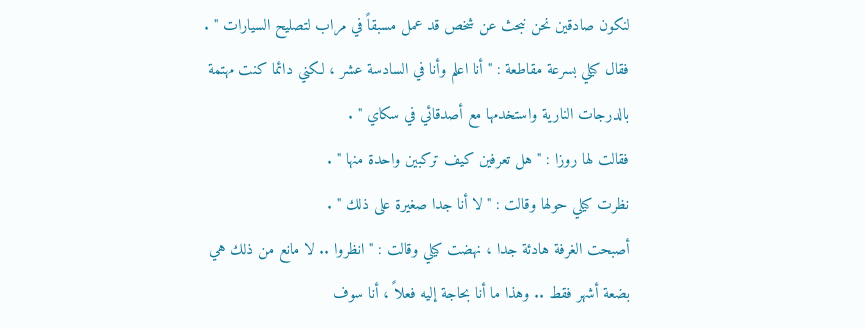لنكون صادقين نحن نبحث عن شخص قد عمل مسبقاً في مراب لتصليح السيارات " .
فقال كيلي بسرعة مقاطعة : " أنا اعلم وأنا في السادسة عشر ، لكني دائما كنت مهتمة بالدرجات النارية واستخدمها مع أصدقائي في سكاي " .
فقالت لها روزا : " هل تعرفين كيف تركبين واحدة منها " .
نظرت كيلي حولها وقالت : " لا أنا جدا صغيرة على ذلك " .
أصبحت الغرفة هادئة جدا ، نهضت كيلي وقالت : " انظروا .. لا مانع من ذلك هي بضعة أشهر فقط .. وهذا ما أنا بحاجة إليه فعلاً ، أنا سوف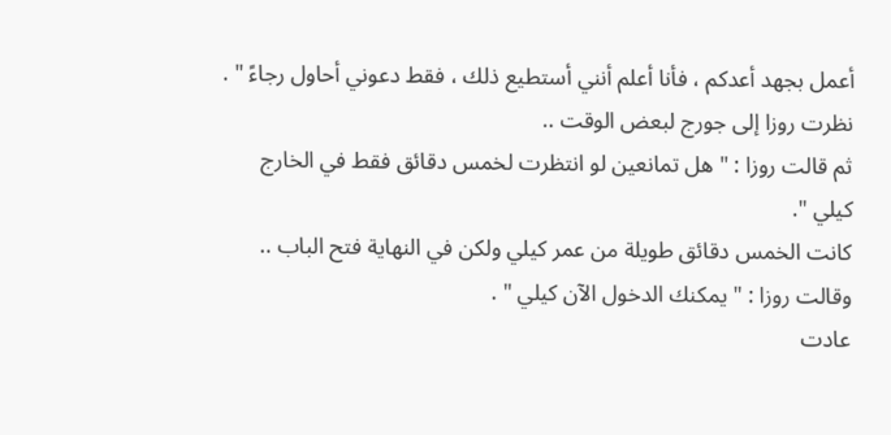أعمل بجهد أعدكم ، فأنا أعلم أنني أستطيع ذلك ، فقط دعوني أحاول رجاءً " .
نظرت روزا إلى جورج لبعض الوقت ..
ثم قالت روزا : " هل تمانعين لو انتظرت لخمس دقائق فقط في الخارج كيلي ".
كانت الخمس دقائق طويلة من عمر كيلي ولكن في النهاية فتح الباب ..
وقالت روزا : " يمكنك الدخول الآن كيلي " .
عادت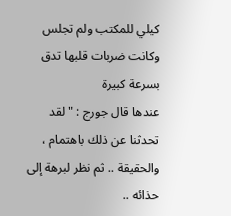كيلي للمكتب ولم تجلس وكانت ضربات قلبها تدق بسرعة كبيرة
عندها قال جورج : " لقد تحدثنا عن ذلك باهتمام ، والحقيقة .. ثم نظر لبرهة إلى حذائه ..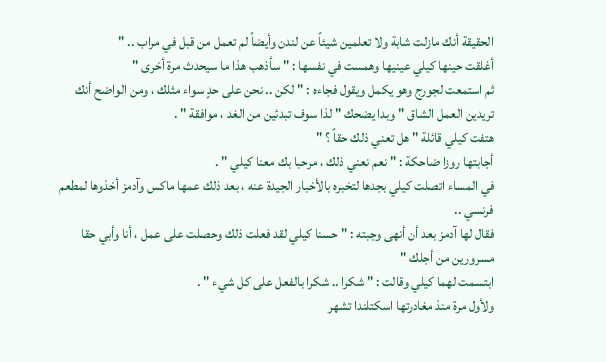الحقيقة أنك مازلت شابة ولا تعلمين شيئاً عن لندن وأيضاً لم تعمل من قبل في مراب .. "
أغلقت حينها كيلي عينيها وهمست في نفسها : " سأذهب هذا ما سيحدث مرة أخرى "
ثم استمعت لجورج وهو يكمل ويقول فجاءه : " لكن .. نحن على حدٍ سواء مثلك ، ومن الواضح أنك تريدين العمل الشاق " وبدا يضحك " لذا سوف تبدئين من الغد ، موافقة " .
هتفت كيلي قائلة " هل تعني ذلك حقاً ؟ "
أجابتها روزا ضاحكة : " نعم نعني ذلك ، مرحبا بك معنا كيلي " .
في المساء اتصلت كيلي بجدها لتخبره بالأخبار الجيدة عنه ، بعد ذلك عمها ماكس وآدمز أخذوها لمطعم فرنسي ..
فقال لها آدمز بعد أن أنهى وجبته : " حسنا كيلي لقد فعلت ذلك وحصلت على عمل ، أنا وأبي حقا مسرورين من أجلك "
ابتسمت لهما كيلي وقالت : " شكرا .. شكرا بالفعل على كل شيء " .
ولأول مرة منذ مغادرتها اسكتلندا تشهر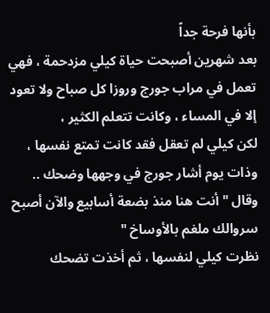بأنها فرحة جداً
بعد شهرين أصبحت حياة كيلي مزدحمة ، فهي تعمل في مراب جورج وروزا كل صباح ولا تعود إلا في المساء ، وكانت تتعلم الكثير ،
لكن كيلي لم تعقل فقد كانت تمتع نفسها ، وذات يوم أشار جورج في وجهها وضحك ..
وقال " أنت هنا منذ بضعة أسابيع والآن أصبح سروالك ملغم بالأوساخ "
نظرت كيلي لنفسها ، ثم أخذت تضحك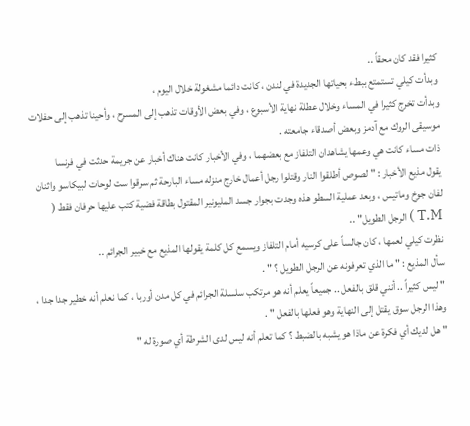كثيرا فقد كان محقاً ..
وبدأت كيلي تستمتع ببطء بحياتها الجديدة في لندن ، كانت دائما مشغولة خلال اليوم ،
وبدأت تخرج كثيرا في المساء وخلال عطلة نهاية الأسبوع ، وفي بعض الأوقات تذهب إلى المسرح ، وأحينا تذهب إلى حفلات موسيقى الروك مع آدمز وبعض أصدقاء جامعته .
ذات مساء كانت هي وعمها يشاهدان التلفاز مع بعضهما ، وفي الأخبار كانت هناك أخبار عن جريمة حدثت في فرنسا
يقول مذيع الأخبار : " لصوص أطلقوا النار وقتلوا رجل أعمال خارج منزله مساء البارحة ثم سرقوا ست لوحات لبيكاسو واثنان لفان جوخ وماتيس ، وبعد عملية السطو هذه وجدت بجوار جسد المليونير المقتول بطاقة فضية كتب عليها حرفان فقط ( T.M ) الرجل الطويل" ..
نظرت كيلي لعمها ، كان جالساً على كرسيه أمام التلفاز ويسمع كل كلمة يقولها المذيع مع خبير الجرائم ..
سأل المذيع : " ما الذي تعرفونه عن الرجل الطويل ؟ " .
" ليس كثيراً .. أنني قلق بالفعل .. جميعاً يعلم أنه هو مرتكب سلسلة الجرائم في كل مدن أوربا ، كما نعلم أنه خطير جدا جدا ، وهذا الرجل سوق يقتل إلى النهاية وهو فعلها بالفعل " .
" هل لديك أي فكرة عن ماذا هو يشبه بالضبط ؟ كما تعلم أنه ليس لدى الشرطة أي صورة له "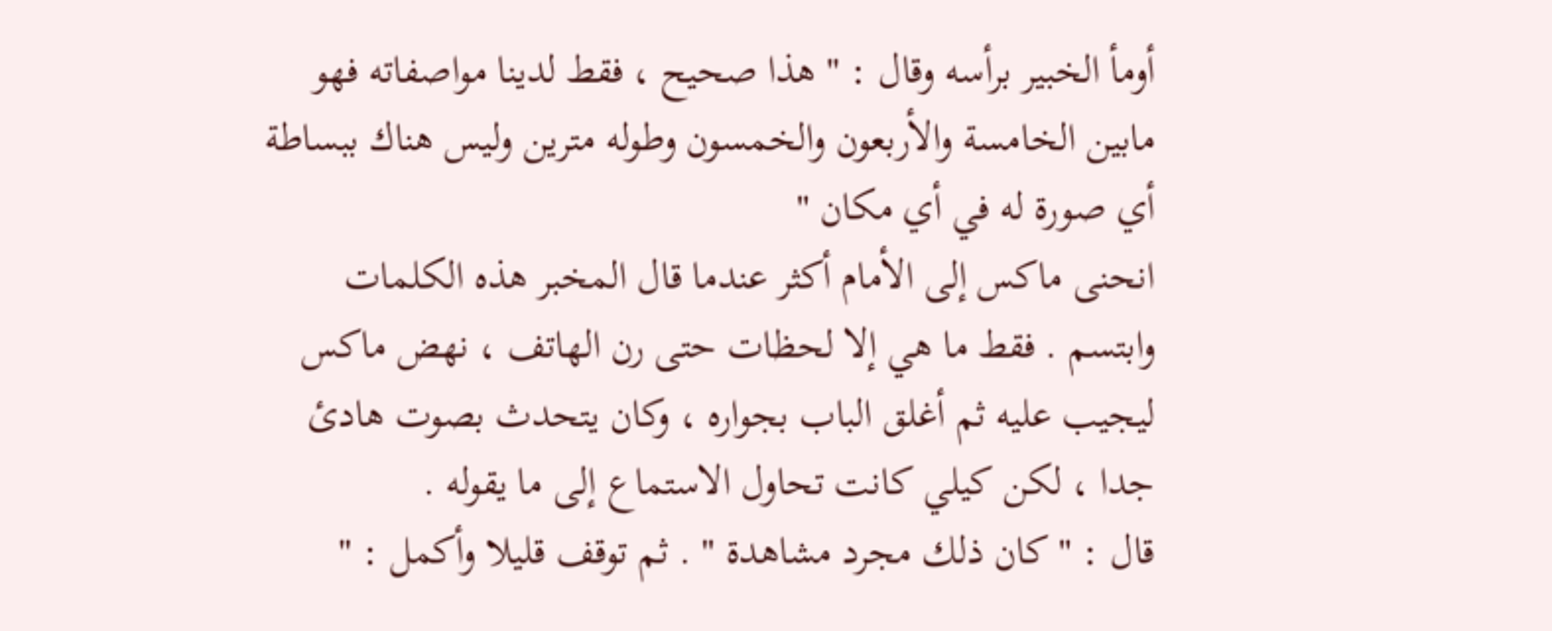أومأ الخبير برأسه وقال : " هذا صحيح ، فقط لدينا مواصفاته فهو مابين الخامسة والأربعون والخمسون وطوله مترين وليس هناك ببساطة أي صورة له في أي مكان "
انحنى ماكس إلى الأمام أكثر عندما قال المخبر هذه الكلمات وابتسم . فقط ما هي إلا لحظات حتى رن الهاتف ، نهض ماكس ليجيب عليه ثم أغلق الباب بجواره ، وكان يتحدث بصوت هادئ جدا ، لكن كيلي كانت تحاول الاستماع إلى ما يقوله .
قال : " كان ذلك مجرد مشاهدة " . ثم توقف قليلا وأكمل : "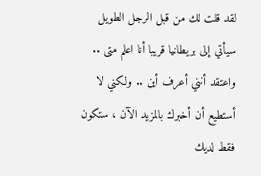لقد قلت لك من قبل الرجل الطويل سيأتي إلى بريطانيا قريبا أنا اعلم متى .. واعتقد أنني أعرف أين .. ولكني لا أستطيع أن أخبرك بالمزيد الآن ، ستكون فقط لديك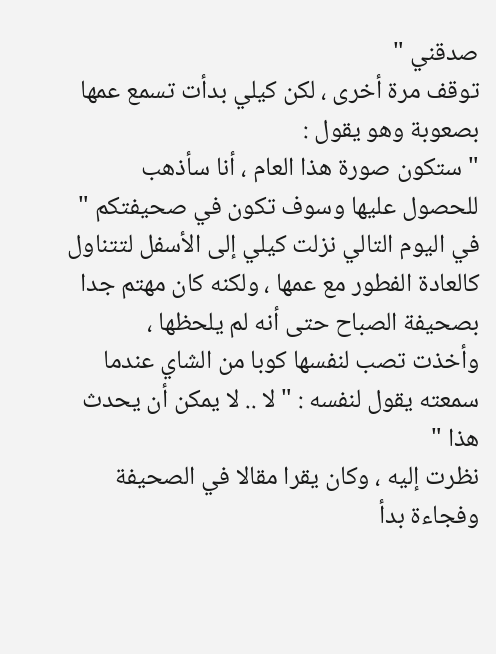صدقني "
توقف مرة أخرى ، لكن كيلي بدأت تسمع عمها بصعوبة وهو يقول :
" ستكون صورة هذا العام ، أنا سأذهب للحصول عليها وسوف تكون في صحيفتكم "
في اليوم التالي نزلت كيلي إلى الأسفل لتتناول كالعادة الفطور مع عمها ، ولكنه كان مهتم جدا بصحيفة الصباح حتى أنه لم يلحظها ،
وأخذت تصب لنفسها كوبا من الشاي عندما سمعته يقول لنفسه : " لا .. لا يمكن أن يحدث هذا "
نظرت إليه ، وكان يقرا مقالا في الصحيفة وفجاءة بدأ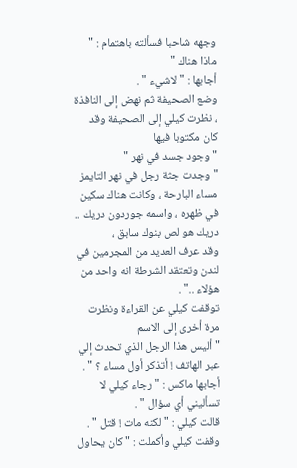وجهه شاحبا فسألته باهتمام : " ماذا هناك "
أجابها : " لاشيء " .
وضع الصحيفة ثم نهض إلى النافذة ، نظرت كيلي إلى الصحيفة وقد كان مكتوبا فيها
" وجود جسد في نهر "
"وجدت جثة رجل في نهر التايمز مساء البارحة ، وكانت هناك سكين في ظهره ، واسمه جوردون دريك .. دريك هو لص بنوك سابق ،
وقد عرف العديد من المجرمين في لندن وتعتقد الشرطة انه واحد من هؤلاء .." .
توقفت كيلي عن القراءة ونظرت مرة أخرى إلى الاسم
" أليس هذا الرجل الذي تحدث إلي عبر الهاتف ! أتذكر أول مساء ؟ " .
أجابها ماكس : " رجاء كيلي لا تسأليني أي سؤال " .
قالت كيلي : " لكنه مات ! قتل " .
وقفت كيلي وأكملت : " كان يحاول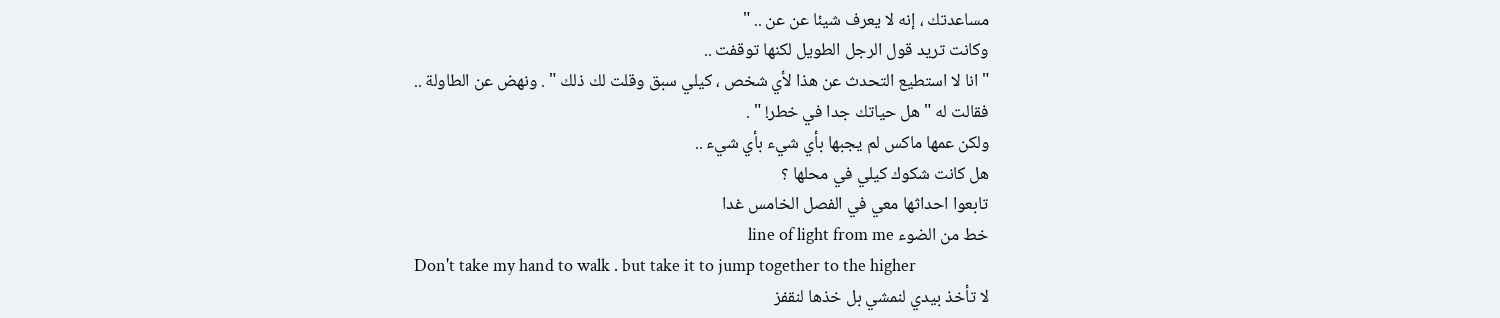مساعدتك ، إنه لا يعرف شيئا عن عن .. "
وكانت تريد قول الرجل الطويل لكنها توقفت ..
" انا لا استطيع التحدث عن هذا لأي شخص ، كيلي سبق وقلت لك ذلك " . ونهض عن الطاولة ..
فقالت له " هل حياتك جدا في خطر! " .
ولكن عمها ماكس لم يجبها بأي شيء بأي شيء ..
هل كانت شكوك كيلي في محلها ؟
تابعوا احداثها معي في الفصل الخامس غدا
خط من الضوء line of light from me
Don't take my hand to walk . but take it to jump together to the higher
لا تأخذ بيدي لنمشي بل خذها لنقفز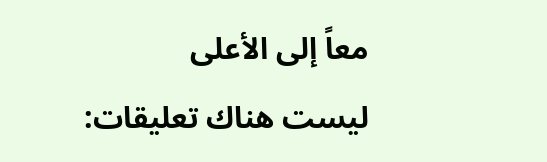معاً إلى الأعلى
ليست هناك تعليقات: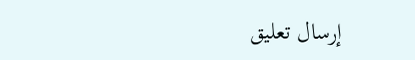إرسال تعليق